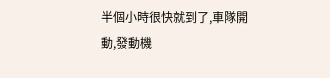半個小時很快就到了,車隊開動,發動機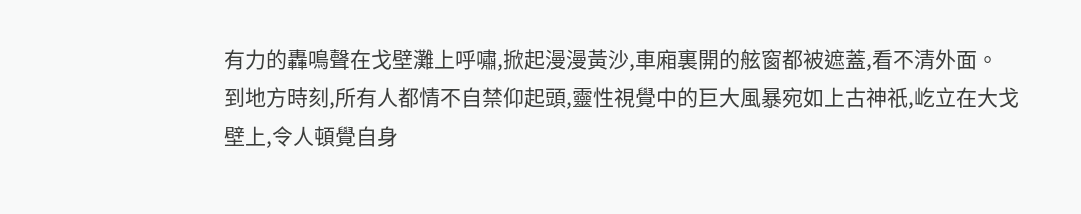有力的轟鳴聲在戈壁灘上呼嘯,掀起漫漫黃沙,車廂裏開的舷窗都被遮蓋,看不清外面。
到地方時刻,所有人都情不自禁仰起頭,靈性視覺中的巨大風暴宛如上古神祇,屹立在大戈壁上,令人頓覺自身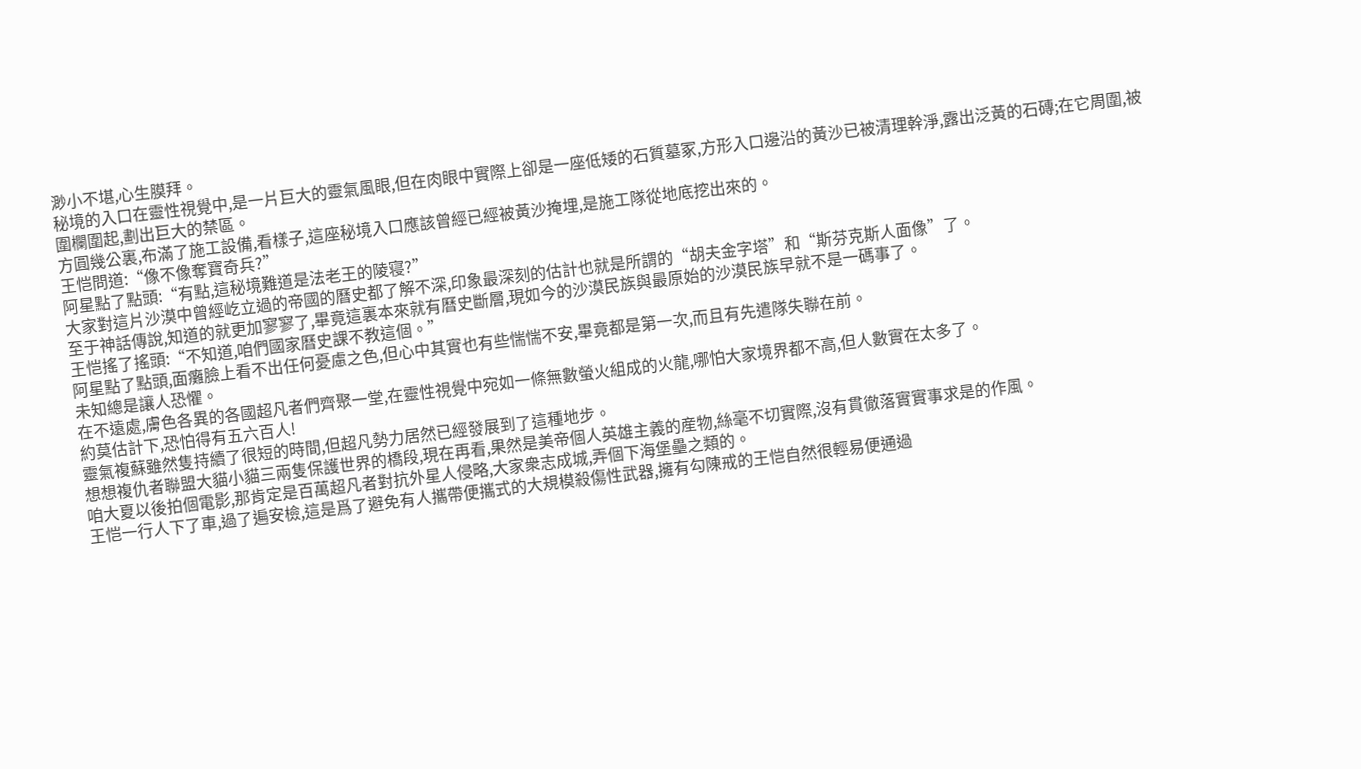渺小不堪,心生膜拜。
秘境的入口在靈性視覺中,是一片巨大的靈氣風眼,但在肉眼中實際上卻是一座低矮的石質墓冢,方形入口邊沿的黃沙已被清理幹淨,露出泛黃的石磚;在它周圍,被圍欄圍起,劃出巨大的禁區。
方圓幾公裏,布滿了施工設備,看樣子,這座秘境入口應該曾經已經被黃沙掩埋,是施工隊從地底挖出來的。
王恺問道:“像不像奪寶奇兵?”
阿星點了點頭:“有點,這秘境難道是法老王的陵寝?”
大家對這片沙漠中曾經屹立過的帝國的曆史都了解不深,印象最深刻的估計也就是所謂的“胡夫金字塔”和“斯芬克斯人面像”了。
至于神話傳說,知道的就更加寥寥了,畢竟這裏本來就有曆史斷層,現如今的沙漠民族與最原始的沙漠民族早就不是一碼事了。
王恺搖了搖頭:“不知道,咱們國家曆史課不教這個。”
阿星點了點頭,面癱臉上看不出任何憂慮之色,但心中其實也有些惴惴不安,畢竟都是第一次,而且有先遣隊失聯在前。
未知總是讓人恐懼。
在不遠處,膚色各異的各國超凡者們齊聚一堂,在靈性視覺中宛如一條無數螢火組成的火龍,哪怕大家境界都不高,但人數實在太多了。
約莫估計下,恐怕得有五六百人!
靈氣複蘇雖然隻持續了很短的時間,但超凡勢力居然已經發展到了這種地步。
想想複仇者聯盟大貓小貓三兩隻保護世界的橋段,現在再看,果然是美帝個人英雄主義的産物,絲毫不切實際,沒有貫徹落實實事求是的作風。
咱大夏以後拍個電影,那肯定是百萬超凡者對抗外星人侵略,大家衆志成城,弄個下海堡壘之類的。
王恺一行人下了車,過了遍安檢,這是爲了避免有人攜帶便攜式的大規模殺傷性武器,擁有勾陳戒的王恺自然很輕易便通過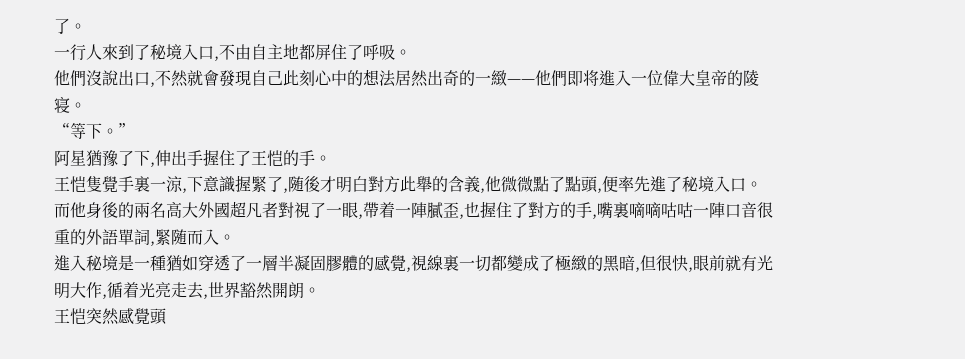了。
一行人來到了秘境入口,不由自主地都屏住了呼吸。
他們沒說出口,不然就會發現自己此刻心中的想法居然出奇的一緻——他們即将進入一位偉大皇帝的陵寝。
“等下。”
阿星猶豫了下,伸出手握住了王恺的手。
王恺隻覺手裏一涼,下意識握緊了,随後才明白對方此舉的含義,他微微點了點頭,便率先進了秘境入口。
而他身後的兩名高大外國超凡者對視了一眼,帶着一陣膩歪,也握住了對方的手,嘴裏嘀嘀咕咕一陣口音很重的外語單詞,緊随而入。
進入秘境是一種猶如穿透了一層半凝固膠體的感覺,視線裏一切都變成了極緻的黑暗,但很快,眼前就有光明大作,循着光亮走去,世界豁然開朗。
王恺突然感覺頭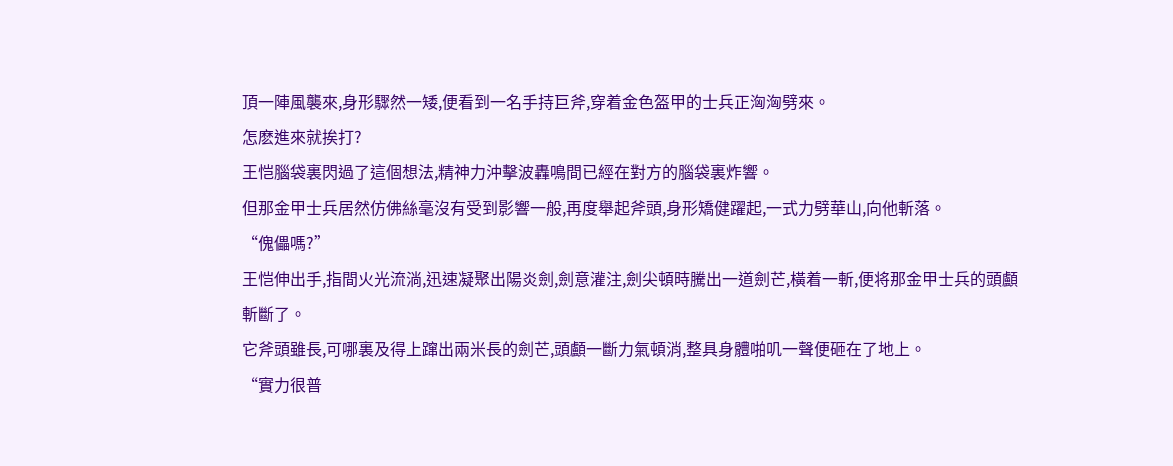頂一陣風襲來,身形驟然一矮,便看到一名手持巨斧,穿着金色盔甲的士兵正洶洶劈來。
怎麽進來就挨打?
王恺腦袋裏閃過了這個想法,精神力沖擊波轟鳴間已經在對方的腦袋裏炸響。
但那金甲士兵居然仿佛絲毫沒有受到影響一般,再度舉起斧頭,身形矯健躍起,一式力劈華山,向他斬落。
“傀儡嗎?”
王恺伸出手,指間火光流淌,迅速凝聚出陽炎劍,劍意灌注,劍尖頓時騰出一道劍芒,橫着一斬,便将那金甲士兵的頭顱斬斷了。
它斧頭雖長,可哪裏及得上蹿出兩米長的劍芒,頭顱一斷力氣頓消,整具身體啪叽一聲便砸在了地上。
“實力很普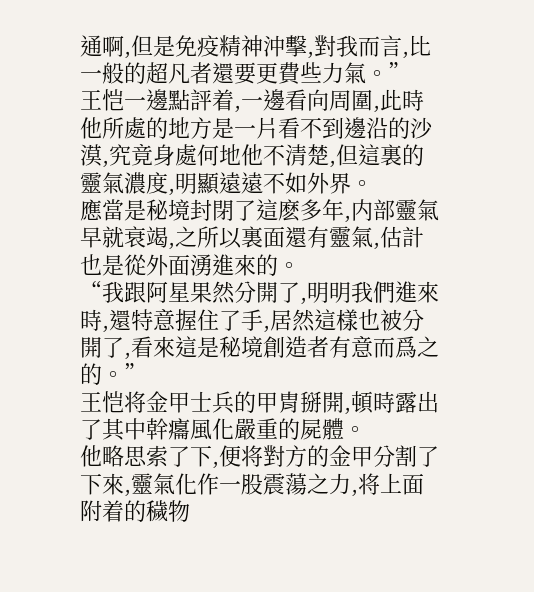通啊,但是免疫精神沖擊,對我而言,比一般的超凡者還要更費些力氣。”
王恺一邊點評着,一邊看向周圍,此時他所處的地方是一片看不到邊沿的沙漠,究竟身處何地他不清楚,但這裏的靈氣濃度,明顯遠遠不如外界。
應當是秘境封閉了這麽多年,内部靈氣早就衰竭,之所以裏面還有靈氣,估計也是從外面湧進來的。
“我跟阿星果然分開了,明明我們進來時,還特意握住了手,居然這樣也被分開了,看來這是秘境創造者有意而爲之的。”
王恺将金甲士兵的甲胄掰開,頓時露出了其中幹癟風化嚴重的屍體。
他略思索了下,便将對方的金甲分割了下來,靈氣化作一股震蕩之力,将上面附着的穢物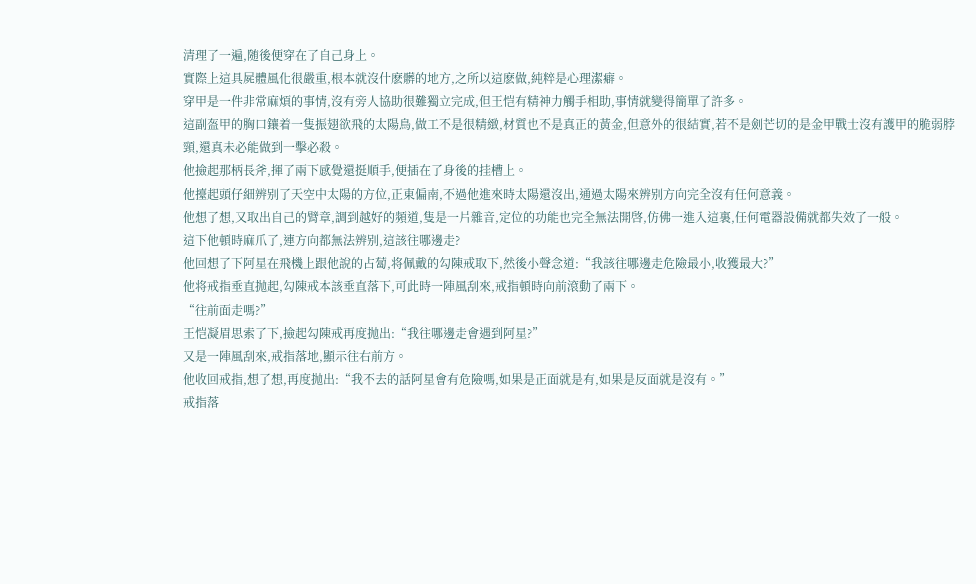清理了一遍,随後便穿在了自己身上。
實際上這具屍體風化很嚴重,根本就沒什麽髒的地方,之所以這麽做,純粹是心理潔癖。
穿甲是一件非常麻煩的事情,沒有旁人協助很難獨立完成,但王恺有精神力觸手相助,事情就變得簡單了許多。
這副盔甲的胸口鑲着一隻振翅欲飛的太陽鳥,做工不是很精緻,材質也不是真正的黃金,但意外的很結實,若不是劍芒切的是金甲戰士沒有護甲的脆弱脖頸,還真未必能做到一擊必殺。
他撿起那柄長斧,揮了兩下感覺還挺順手,便插在了身後的挂槽上。
他擡起頭仔細辨别了天空中太陽的方位,正東偏南,不過他進來時太陽還沒出,通過太陽來辨别方向完全沒有任何意義。
他想了想,又取出自己的臂章,調到越好的頻道,隻是一片雜音,定位的功能也完全無法開啓,仿佛一進入這裏,任何電器設備就都失效了一般。
這下他頓時麻爪了,連方向都無法辨别,這該往哪邊走?
他回想了下阿星在飛機上跟他說的占蔔,将佩戴的勾陳戒取下,然後小聲念道:“我該往哪邊走危險最小,收獲最大?”
他将戒指垂直抛起,勾陳戒本該垂直落下,可此時一陣風刮來,戒指頓時向前滾動了兩下。
“往前面走嗎?”
王恺凝眉思索了下,撿起勾陳戒再度抛出:“我往哪邊走會遇到阿星?”
又是一陣風刮來,戒指落地,顯示往右前方。
他收回戒指,想了想,再度抛出:“我不去的話阿星會有危險嗎,如果是正面就是有,如果是反面就是沒有。”
戒指落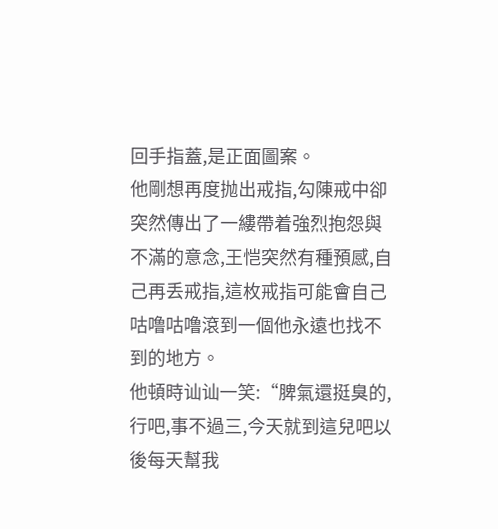回手指蓋,是正面圖案。
他剛想再度抛出戒指,勾陳戒中卻突然傳出了一縷帶着強烈抱怨與不滿的意念,王恺突然有種預感,自己再丢戒指,這枚戒指可能會自己咕噜咕噜滾到一個他永遠也找不到的地方。
他頓時讪讪一笑:“脾氣還挺臭的,行吧,事不過三,今天就到這兒吧以後每天幫我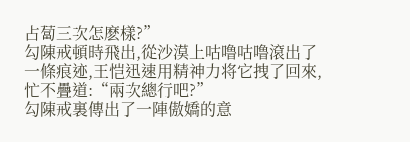占蔔三次怎麽樣?”
勾陳戒頓時飛出,從沙漠上咕噜咕噜滾出了一條痕迹,王恺迅速用精神力将它拽了回來,忙不疊道:“兩次總行吧?”
勾陳戒裏傳出了一陣傲嬌的意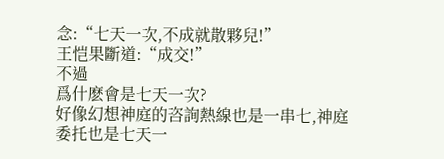念:“七天一次,不成就散夥兒!”
王恺果斷道:“成交!”
不過
爲什麽會是七天一次?
好像幻想神庭的咨詢熱線也是一串七,神庭委托也是七天一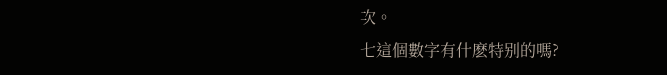次。
七這個數字有什麽特别的嗎?